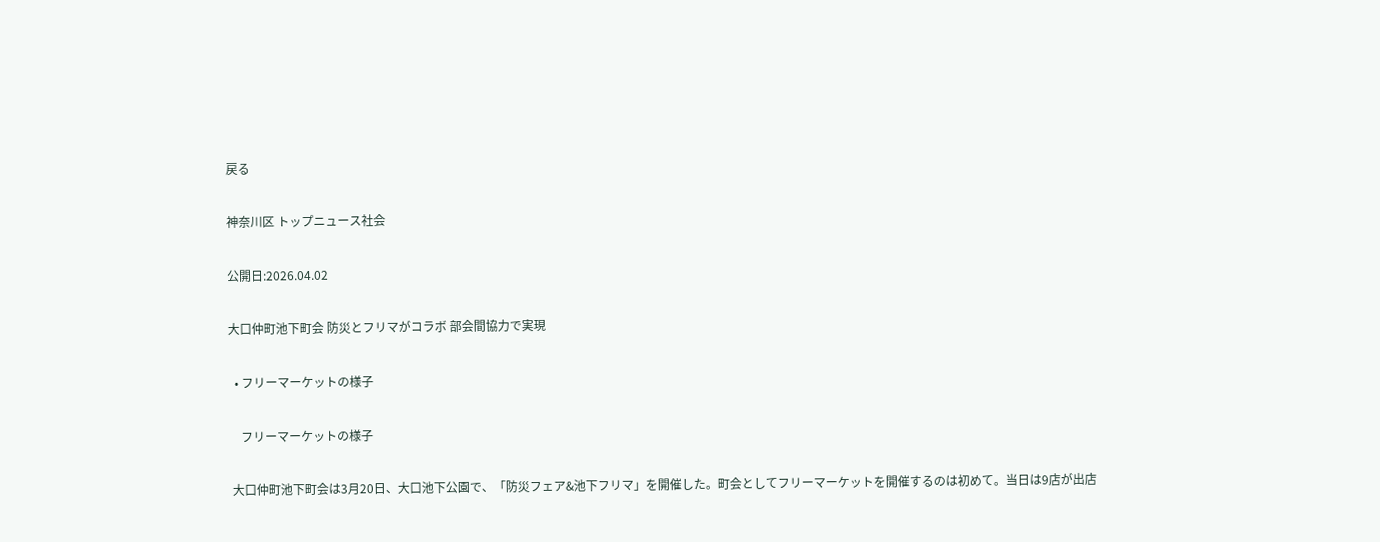戻る

神奈川区 トップニュース社会

公開日:2026.04.02

大口仲町池下町会 防災とフリマがコラボ 部会間協力で実現

  • フリーマーケットの様子

    フリーマーケットの様子

 大口仲町池下町会は3月20日、大口池下公園で、「防災フェア&池下フリマ」を開催した。町会としてフリーマーケットを開催するのは初めて。当日は9店が出店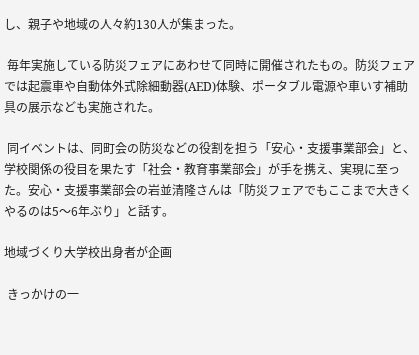し、親子や地域の人々約130人が集まった。

 毎年実施している防災フェアにあわせて同時に開催されたもの。防災フェアでは起震車や自動体外式除細動器(AED)体験、ポータブル電源や車いす補助具の展示なども実施された。

 同イベントは、同町会の防災などの役割を担う「安心・支援事業部会」と、学校関係の役目を果たす「社会・教育事業部会」が手を携え、実現に至った。安心・支援事業部会の岩並清隆さんは「防災フェアでもここまで大きくやるのは5〜6年ぶり」と話す。

地域づくり大学校出身者が企画

 きっかけの一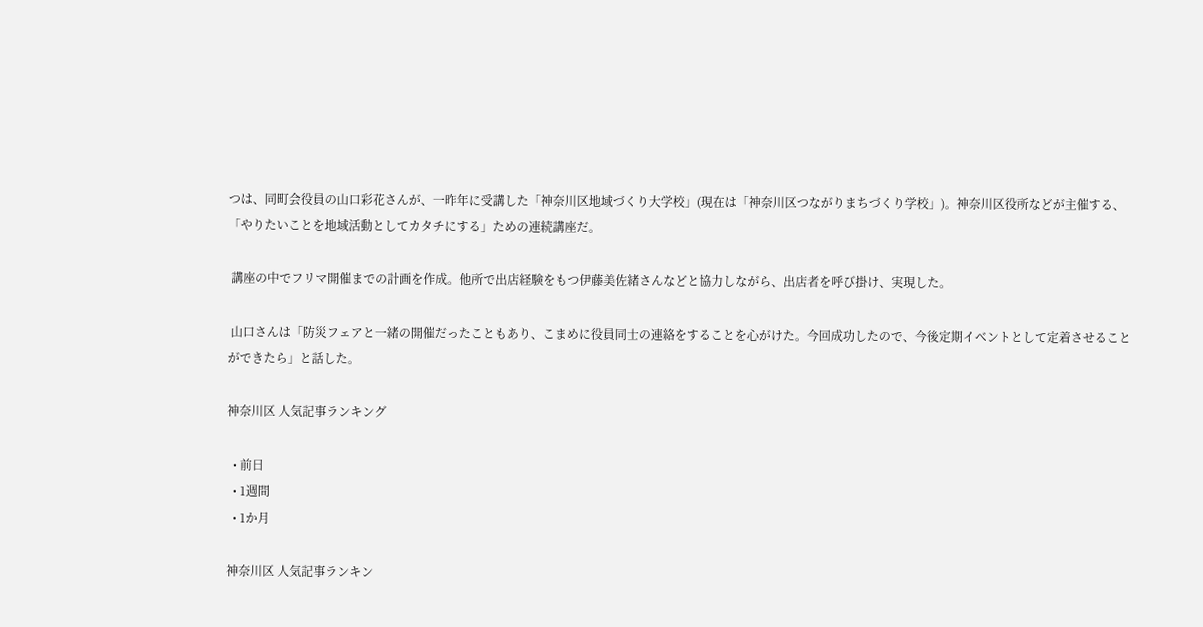つは、同町会役員の山口彩花さんが、一昨年に受講した「神奈川区地域づくり大学校」(現在は「神奈川区つながりまちづくり学校」)。神奈川区役所などが主催する、「やりたいことを地域活動としてカタチにする」ための連続講座だ。

 講座の中でフリマ開催までの計画を作成。他所で出店経験をもつ伊藤美佐緒さんなどと協力しながら、出店者を呼び掛け、実現した。

 山口さんは「防災フェアと一緒の開催だったこともあり、こまめに役員同士の連絡をすることを心がけた。今回成功したので、今後定期イベントとして定着させることができたら」と話した。

神奈川区 人気記事ランキング

  • 前日
  • 1週間
  • 1か月

神奈川区 人気記事ランキン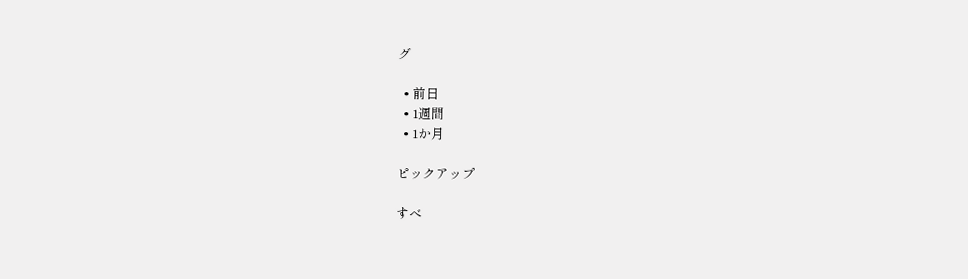グ

  • 前日
  • 1週間
  • 1か月

ピックアップ

すべ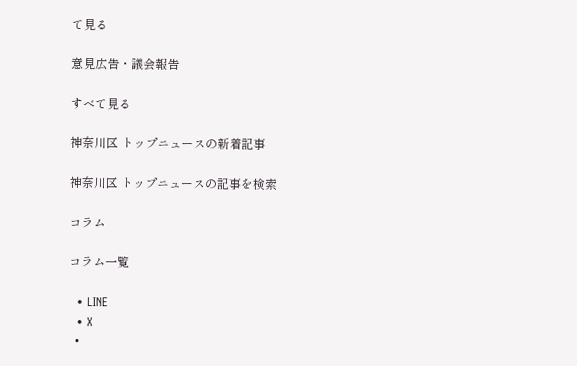て見る

意見広告・議会報告

すべて見る

神奈川区 トップニュースの新着記事

神奈川区 トップニュースの記事を検索

コラム

コラム一覧

  • LINE
  • X
  •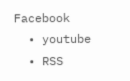Facebook
  • youtube
  • RSS